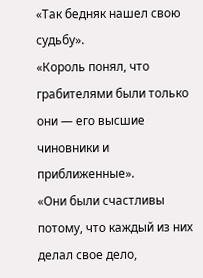«Так бедняк нашел свою судьбу».
«Король понял, что грабителями были только они — его высшие чиновники и приближенные».
«Они были счастливы потому, что каждый из них делал свое дело,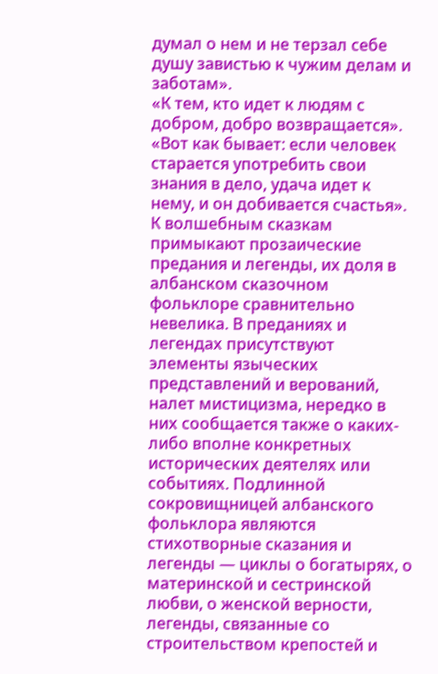думал о нем и не терзал себе душу завистью к чужим делам и заботам».
«К тем, кто идет к людям с добром, добро возвращается».
«Вот как бывает: если человек старается употребить свои знания в дело, удача идет к нему, и он добивается счастья».
К волшебным сказкам примыкают прозаические предания и легенды, их доля в албанском сказочном фольклоре сравнительно невелика. В преданиях и легендах присутствуют элементы языческих представлений и верований, налет мистицизма, нередко в них сообщается также о каких-либо вполне конкретных исторических деятелях или событиях. Подлинной сокровищницей албанского фольклора являются стихотворные сказания и легенды — циклы о богатырях, о материнской и сестринской любви, о женской верности, легенды, связанные со строительством крепостей и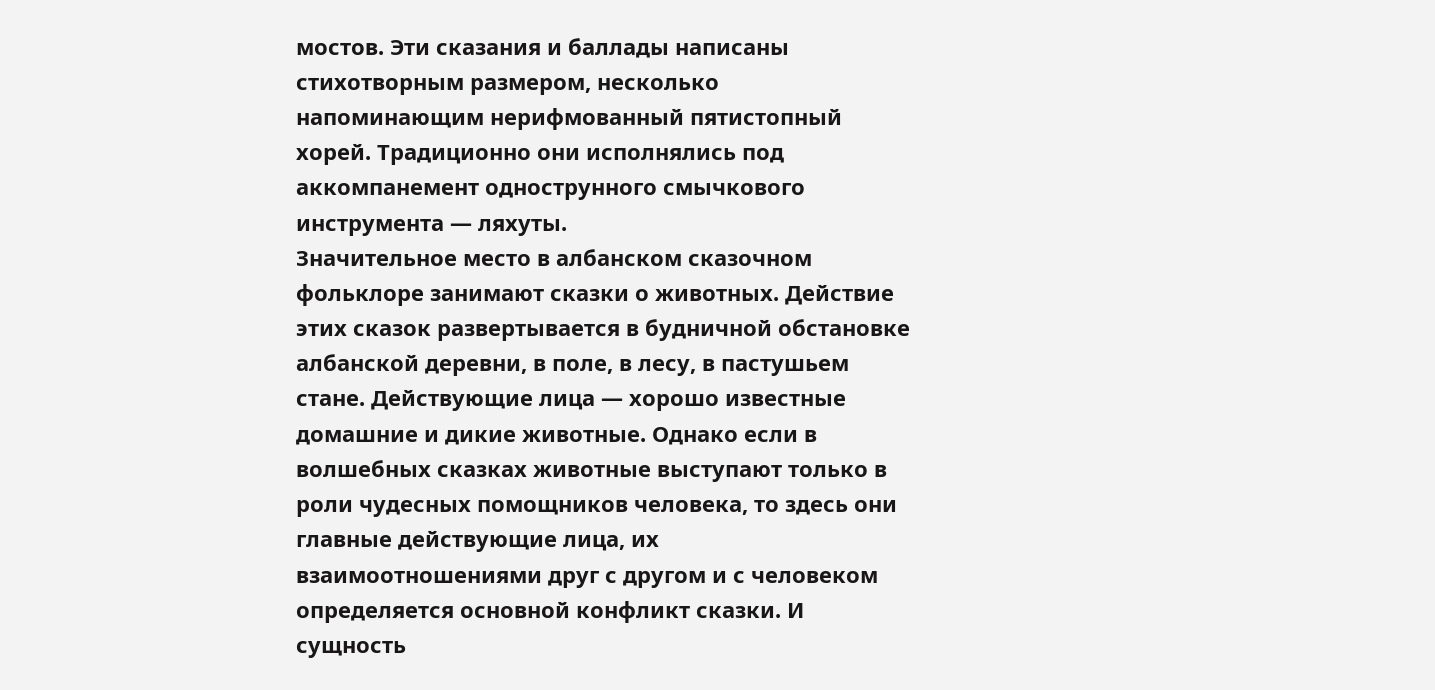мостов. Эти сказания и баллады написаны стихотворным размером, несколько напоминающим нерифмованный пятистопный хорей. Традиционно они исполнялись под аккомпанемент однострунного смычкового инструмента — ляхуты.
Значительное место в албанском сказочном фольклоре занимают сказки о животных. Действие этих сказок развертывается в будничной обстановке албанской деревни, в поле, в лесу, в пастушьем стане. Действующие лица — хорошо известные домашние и дикие животные. Однако если в волшебных сказках животные выступают только в роли чудесных помощников человека, то здесь они главные действующие лица, их взаимоотношениями друг с другом и с человеком определяется основной конфликт сказки. И сущность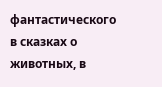фантастического в сказках о животных, в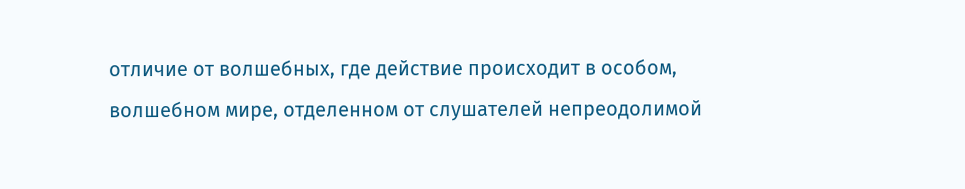отличие от волшебных, где действие происходит в особом, волшебном мире, отделенном от слушателей непреодолимой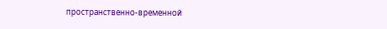пространственно-временной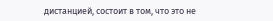дистанцией, состоит в том, что это не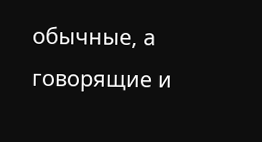обычные, а говорящие и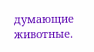думающие животные.